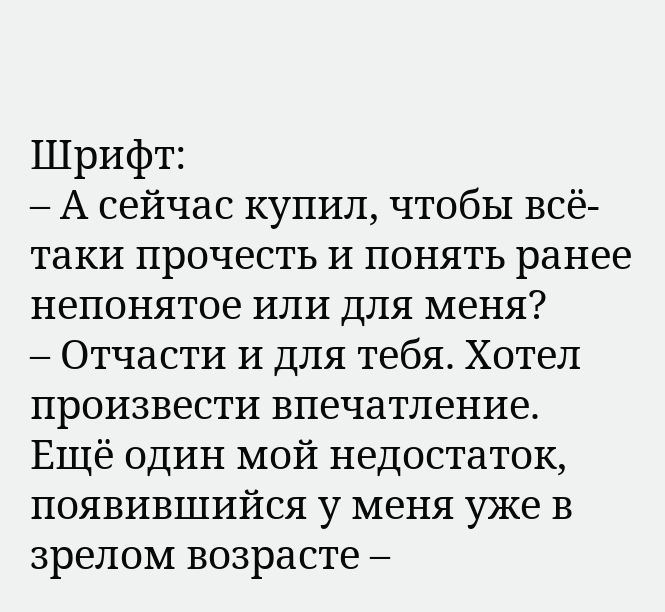Шрифт:
– А сейчас купил, чтобы всё-таки прочесть и понять ранее непонятое или для меня?
– Отчасти и для тебя. Хотел произвести впечатление.
Ещё один мой недостаток, появившийся у меня уже в зрелом возрасте –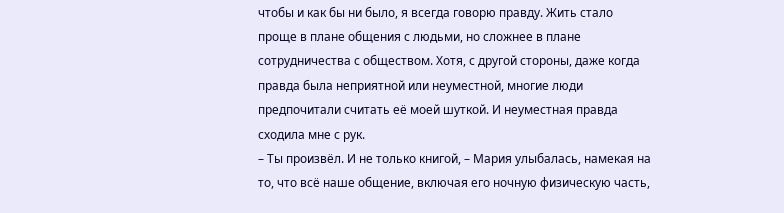чтобы и как бы ни было, я всегда говорю правду. Жить стало проще в плане общения с людьми, но сложнее в плане сотрудничества с обществом. Хотя, с другой стороны, даже когда правда была неприятной или неуместной, многие люди предпочитали считать её моей шуткой. И неуместная правда сходила мне с рук.
– Ты произвёл. И не только книгой, – Мария улыбалась, намекая на то, что всё наше общение, включая его ночную физическую часть,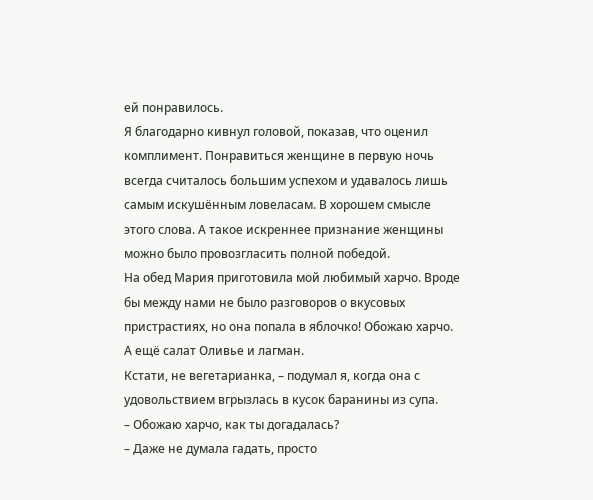ей понравилось.
Я благодарно кивнул головой, показав, что оценил комплимент. Понравиться женщине в первую ночь всегда считалось большим успехом и удавалось лишь самым искушённым ловеласам. В хорошем смысле этого слова. А такое искреннее признание женщины можно было провозгласить полной победой.
На обед Мария приготовила мой любимый харчо. Вроде бы между нами не было разговоров о вкусовых пристрастиях, но она попала в яблочко! Обожаю харчо. А ещё салат Оливье и лагман.
Кстати, не вегетарианка, – подумал я, когда она с удовольствием вгрызлась в кусок баранины из супа.
– Обожаю харчо, как ты догадалась?
– Даже не думала гадать, просто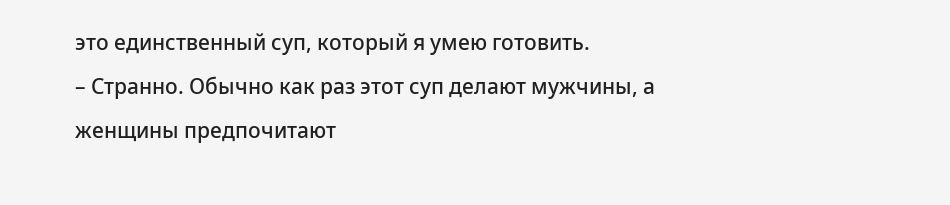это единственный суп, который я умею готовить.
– Странно. Обычно как раз этот суп делают мужчины, а женщины предпочитают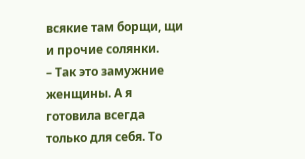всякие там борщи, щи и прочие солянки.
– Так это замужние женщины. А я готовила всегда только для себя. То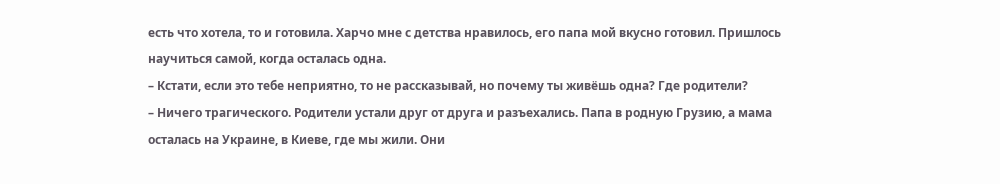есть что хотела, то и готовила. Харчо мне с детства нравилось, его папа мой вкусно готовил. Пришлось научиться самой, когда осталась одна.
– Кстати, если это тебе неприятно, то не рассказывай, но почему ты живёшь одна? Где родители?
– Ничего трагического. Родители устали друг от друга и разъехались. Папа в родную Грузию, а мама осталась на Украине, в Киеве, где мы жили. Они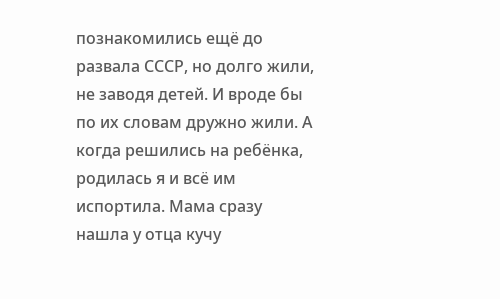познакомились ещё до развала СССР, но долго жили, не заводя детей. И вроде бы по их словам дружно жили. А когда решились на ребёнка, родилась я и всё им испортила. Мама сразу нашла у отца кучу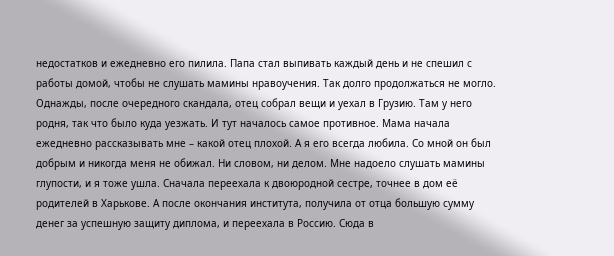недостатков и ежедневно его пилила. Папа стал выпивать каждый день и не спешил с работы домой, чтобы не слушать мамины нравоучения. Так долго продолжаться не могло. Однажды, после очередного скандала, отец собрал вещи и уехал в Грузию. Там у него родня, так что было куда уезжать. И тут началось самое противное. Мама начала ежедневно рассказывать мне – какой отец плохой. А я его всегда любила. Со мной он был добрым и никогда меня не обижал. Ни словом, ни делом. Мне надоело слушать мамины глупости, и я тоже ушла. Сначала переехала к двоюродной сестре, точнее в дом её родителей в Харькове. А после окончания института, получила от отца большую сумму денег за успешную защиту диплома, и переехала в Россию. Сюда в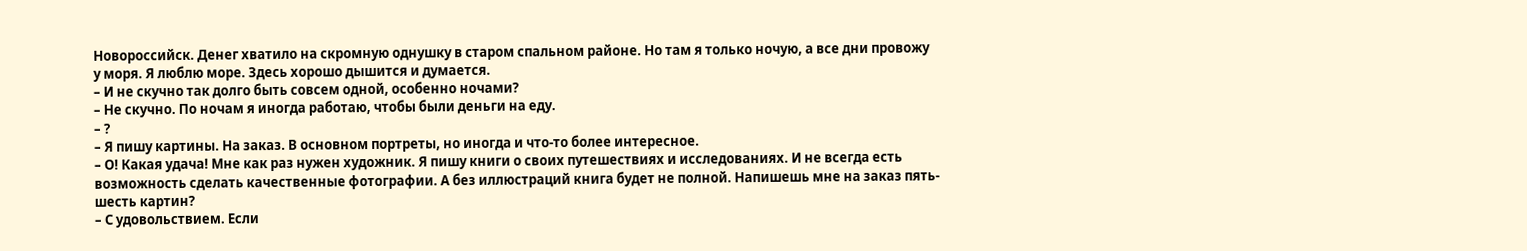Новороссийск. Денег хватило на скромную однушку в старом спальном районе. Но там я только ночую, а все дни провожу у моря. Я люблю море. Здесь хорошо дышится и думается.
– И не скучно так долго быть совсем одной, особенно ночами?
– Не скучно. По ночам я иногда работаю, чтобы были деньги на еду.
– ?
– Я пишу картины. На заказ. В основном портреты, но иногда и что-то более интересное.
– О! Какая удача! Мне как раз нужен художник. Я пишу книги о своих путешествиях и исследованиях. И не всегда есть возможность сделать качественные фотографии. А без иллюстраций книга будет не полной. Напишешь мне на заказ пять-шесть картин?
– С удовольствием. Если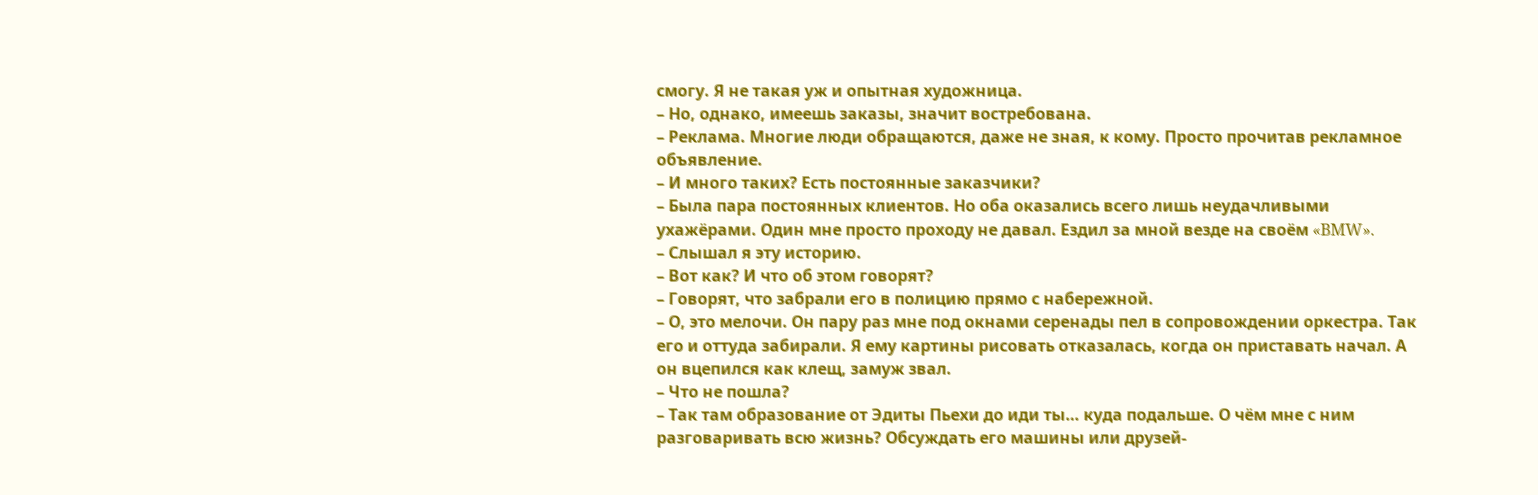смогу. Я не такая уж и опытная художница.
– Но, однако, имеешь заказы, значит востребована.
– Реклама. Многие люди обращаются, даже не зная, к кому. Просто прочитав рекламное объявление.
– И много таких? Есть постоянные заказчики?
– Была пара постоянных клиентов. Но оба оказались всего лишь неудачливыми ухажёрами. Один мне просто проходу не давал. Ездил за мной везде на своём «BMW».
– Слышал я эту историю.
– Вот как? И что об этом говорят?
– Говорят, что забрали его в полицию прямо с набережной.
– О, это мелочи. Он пару раз мне под окнами серенады пел в сопровождении оркестра. Так его и оттуда забирали. Я ему картины рисовать отказалась, когда он приставать начал. А он вцепился как клещ, замуж звал.
– Что не пошла?
– Так там образование от Эдиты Пьехи до иди ты… куда подальше. О чём мне с ним разговаривать всю жизнь? Обсуждать его машины или друзей-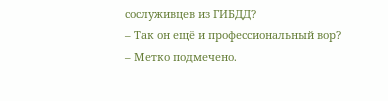сослуживцев из ГИБДД?
– Так он ещё и профессиональный вор?
– Метко подмечено.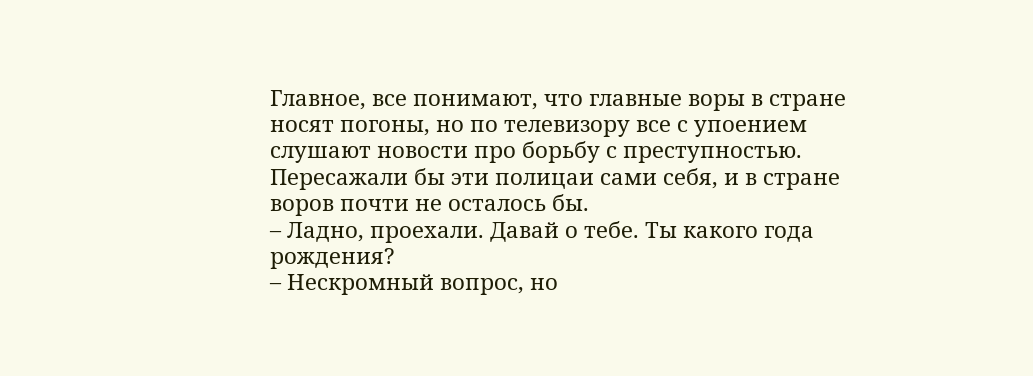Главное, все понимают, что главные воры в стране носят погоны, но по телевизору все с упоением слушают новости про борьбу с преступностью. Пересажали бы эти полицаи сами себя, и в стране воров почти не осталось бы.
– Ладно, проехали. Давай о тебе. Ты какого года рождения?
– Нескромный вопрос, но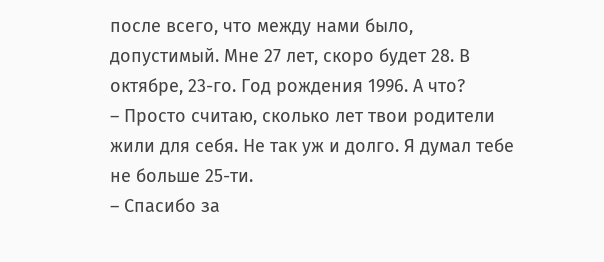после всего, что между нами было, допустимый. Мне 27 лет, скоро будет 28. В октябре, 23-го. Год рождения 1996. А что?
– Просто считаю, сколько лет твои родители жили для себя. Не так уж и долго. Я думал тебе не больше 25-ти.
– Спасибо за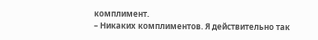комплимент.
– Никаких комплиментов. Я действительно так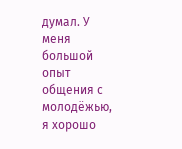думал. У меня большой опыт общения с молодёжью, я хорошо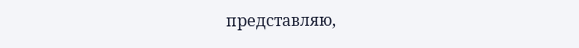представляю,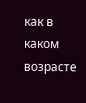как в каком возрасте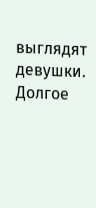выглядят девушки. Долгое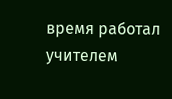время работал учителем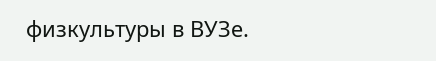физкультуры в ВУЗе.